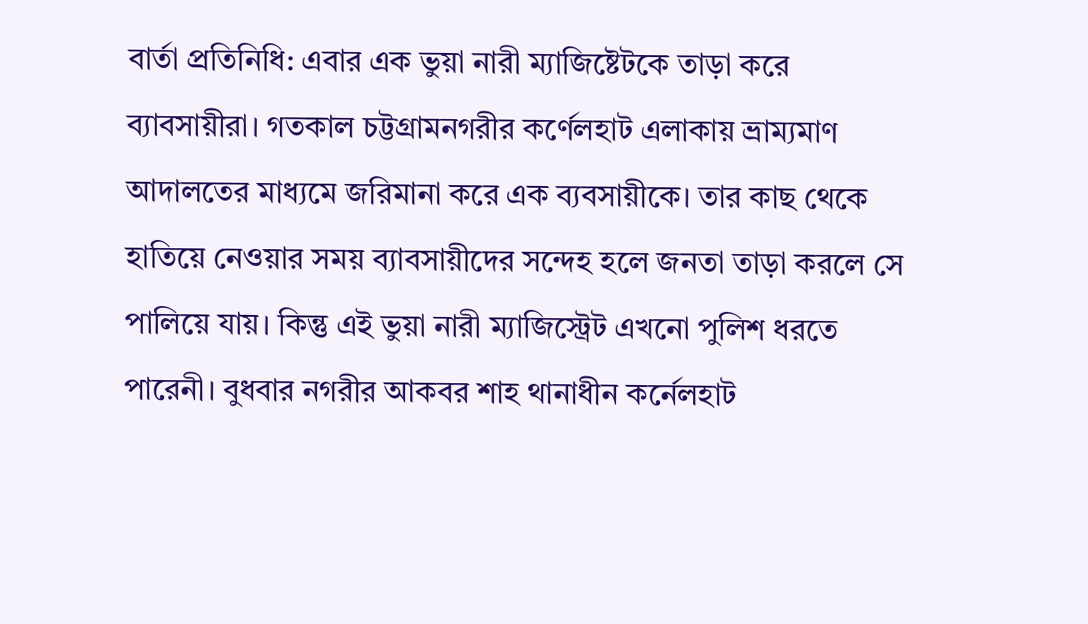বার্তা প্রতিনিধি: এবার এক ভুয়া নারী ম্যাজিষ্টেটকে তাড়া করে ব্যাবসায়ীরা। গতকাল চট্টগ্রামনগরীর কর্ণেলহাট এলাকায় ভ্রাম্যমাণ আদালতের মাধ্যমে জরিমানা করে এক ব্যবসায়ীকে। তার কাছ থেকে হাতিয়ে নেওয়ার সময় ব্যাবসায়ীদের সন্দেহ হলে জনতা তাড়া করলে সে পালিয়ে যায়। কিন্তু এই ভুয়া নারী ম্যাজিস্ট্রেট এখনো পুলিশ ধরতে পারেনী। বুধবার নগরীর আকবর শাহ থানাধীন কর্নেলহাট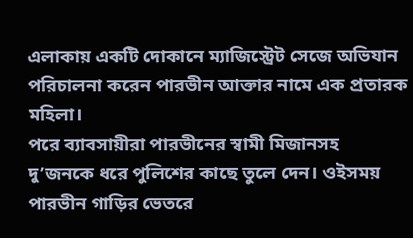এলাকায় একটি দোকানে ম্যাজিস্ট্রেট সেজে অভিযান পরিচালনা করেন পারভীন আক্তার নামে এক প্রতারক মহিলা।
পরে ব্যাবসায়ীরা পারভীনের স্বামী মিজানসহ দু’জনকে ধরে পুলিশের কাছে তুলে দেন। ওইসময় পারভীন গাড়ির ভেতরে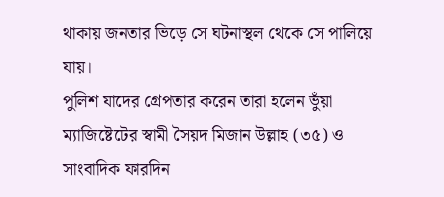থাকায় জনতার ভিড়ে সে ঘটনাস্থল থেকে সে পালিয়ে যায়।
পুলিশ যাদের গ্রেপতার করেন তারা হলেন ভুঁয়া ম্যাজিষ্টেটের স্বামী সৈয়দ মিজান উল্লাহ (৩৫) ও সাংবাদিক ফারদিন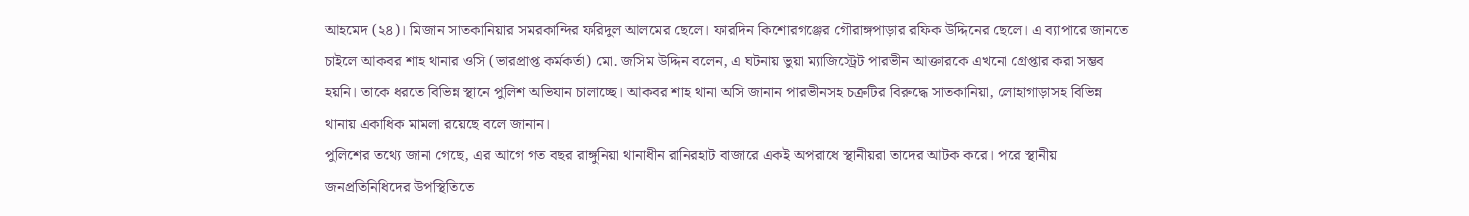আহমেদ (২৪)। মিজান সাতকানিয়ার সমরকান্দির ফরিদুল আলমের ছেলে। ফারদিন কিশোরগঞ্জের গৌরাঙ্গপাড়ার রফিক উদ্দিনের ছেলে। এ ব্যাপারে জানতে চাইলে আকবর শাহ থানার ওসি (ভারপ্রাপ্ত কর্মকর্তা) মো. জসিম উদ্দিন বলেন, এ ঘটনায় ভুয়া ম্যাজিস্ট্রেট পারভীন আক্তারকে এখনো গ্রেপ্তার করা সম্ভব হয়নি। তাকে ধরতে বিভিন্ন স্থানে পুলিশ অভিযান চালাচ্ছে। আকবর শাহ থানা অসি জানান পারভীনসহ চক্রটির বিরুদ্ধে সাতকানিয়া, লোহাগাড়াসহ বিভিন্ন থানায় একাধিক মামলা রয়েছে বলে জানান।
পুলিশের তথ্যে জানা গেছে, এর আগে গত বছর রাঙ্গুনিয়া থানাধীন রানিরহাট বাজারে একই অপরাধে স্থানীয়রা তাদের আটক করে। পরে স্থানীয় জনপ্রতিনিধিদের উপস্থিতিতে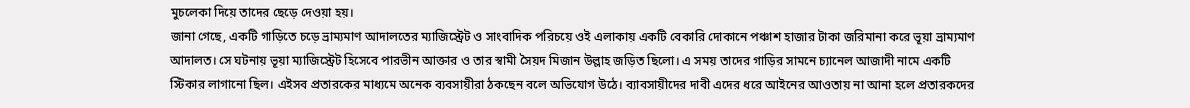মুচলেকা দিয়ে তাদের ছেড়ে দেওয়া হয়।
জানা গেছে, একটি গাড়িতে চড়ে ভ্রাম্যমাণ আদালতের ম্যাজিস্ট্রেট ও সাংবাদিক পরিচয়ে ওই এলাকায় একটি বেকারি দোকানে পঞ্চাশ হাজার টাকা জরিমানা করে ভূয়া ভ্রাম্যমাণ আদালত। সে ঘটনায় ভূয়া ম্যাজিস্ট্রেট হিসেবে পারভীন আক্তার ও তার স্বামী সৈয়দ মিজান উল্লাহ জড়িত ছিলো। এ সময় তাদের গাড়ির সামনে চ্যানেল আজাদী নামে একটি স্টিকার লাগানো ছিল। এইসব প্রতারকের মাধ্যমে অনেক ব্যবসায়ীরা ঠকছেন বলে অভিযোগ উঠে। ব্যাবসায়ীদের দাবী এদের ধরে আইনের আওতায় না আনা হলে প্রতারকদের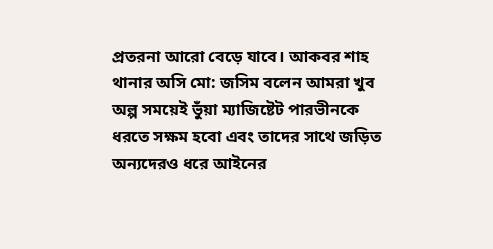প্রতরনা আরো বেড়ে যাবে। আকবর শাহ থানার অসি মো: জসিম বলেন আমরা খুব অল্প সময়েই ভুঁয়া ম্যাজিষ্টেট পারভীনকে ধরতে সক্ষম হবো এবং তাদের সাথে জড়িত অন্যদেরও ধরে আইনের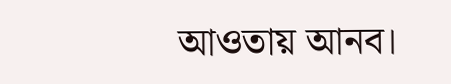আওতায় আনব।